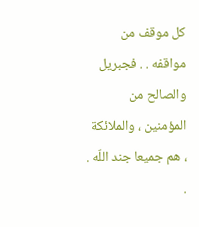كل موقف من مواقفه . . فجبريل والصالح من المؤمنين ، والملائكة ، هم جميعا جند اللّه . .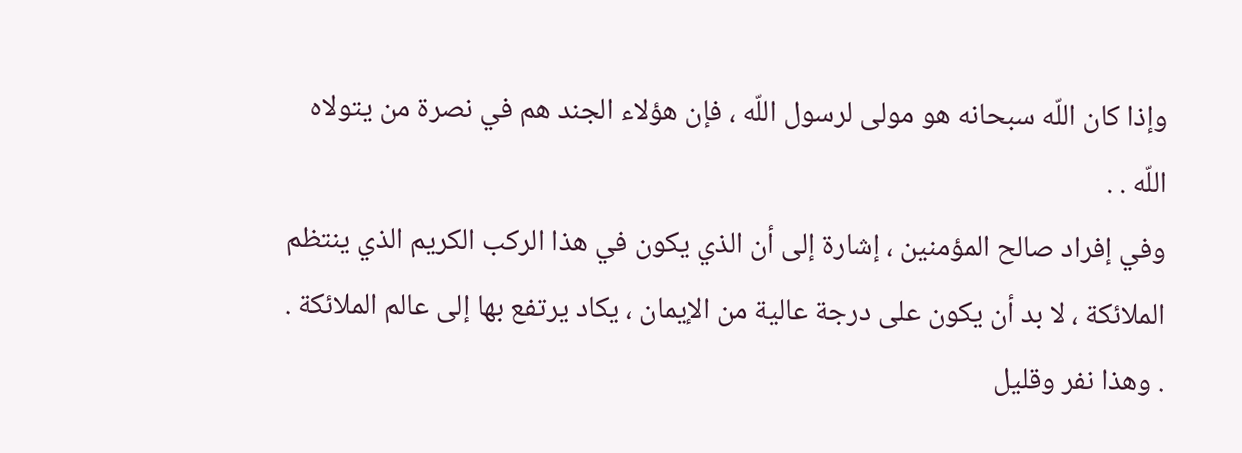وإذا كان اللّه سبحانه هو مولى لرسول اللّه ، فإن هؤلاء الجند هم في نصرة من يتولاه اللّه . .
وفي إفراد صالح المؤمنين ، إشارة إلى أن الذي يكون في هذا الركب الكريم الذي ينتظم الملائكة ، لا بد أن يكون على درجة عالية من الإيمان ، يكاد يرتفع بها إلى عالم الملائكة . . وهذا نفر وقليل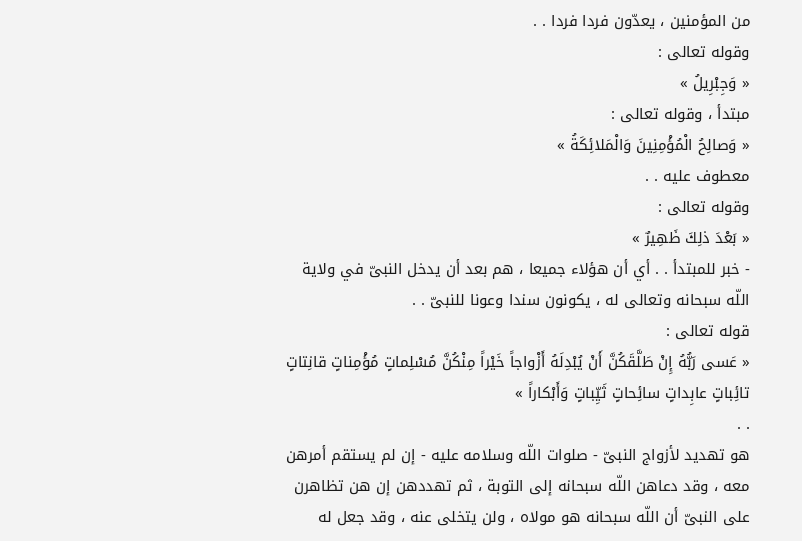من المؤمنين ، يعدّون فردا فردا . .
وقوله تعالى :
« وَجِبْرِيلُ »
مبتدأ ، وقوله تعالى :
« وَصالِحُ الْمُؤْمِنِينَ وَالْمَلائِكَةُ »
معطوف عليه . .
وقوله تعالى :
« بَعْدَ ذلِكَ ظَهِيرٌ »
- خبر للمبتدأ . . أي أن هؤلاء جميعا ، هم بعد أن يدخل النبىّ في ولاية اللّه سبحانه وتعالى له ، يكونون سندا وعونا للنبىّ . .
قوله تعالى :
« عَسى رَبُّهُ إِنْ طَلَّقَكُنَّ أَنْ يُبْدِلَهُ أَزْواجاً خَيْراً مِنْكُنَّ مُسْلِماتٍ مُؤْمِناتٍ قانِتاتٍ تائِباتٍ عابِداتٍ سائِحاتٍ ثَيِّباتٍ وَأَبْكاراً »
. .
هو تهديد لأزواج النبىّ - صلوات اللّه وسلامه عليه - إن لم يستقم أمرهن معه ، وقد دعاهن اللّه سبحانه إلى التوبة ، ثم تهددهن إن هن تظاهرن على النبىّ أن اللّه سبحانه هو مولاه ، ولن يتخلى عنه ، وقد جعل له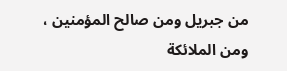من جبريل ومن صالح المؤمنين ، ومن الملائكة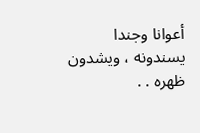أعوانا وجندا يسندونه ، ويشدون ظهره . .